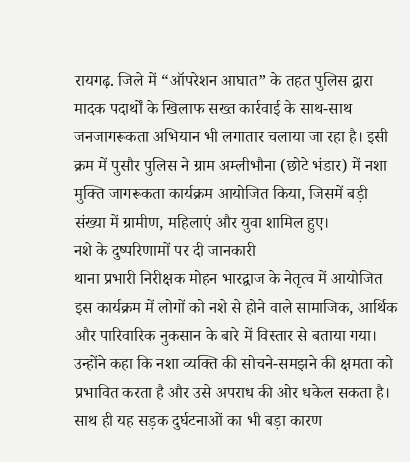रायगढ़. जिले में “ऑपरेशन आघात” के तहत पुलिस द्वारा मादक पदार्थों के खिलाफ सख्त कार्रवाई के साथ-साथ जनजागरूकता अभियान भी लगातार चलाया जा रहा है। इसी क्रम में पुसौर पुलिस ने ग्राम अम्लीभौना (छोटे भंडार) में नशा मुक्ति जागरूकता कार्यक्रम आयोजित किया, जिसमें बड़ी संख्या में ग्रामीण, महिलाएं और युवा शामिल हुए।
नशे के दुष्परिणामों पर दी जानकारी
थाना प्रभारी निरीक्षक मोहन भारद्वाज के नेतृत्व में आयोजित इस कार्यक्रम में लोगों को नशे से होने वाले सामाजिक, आर्थिक और पारिवारिक नुकसान के बारे में विस्तार से बताया गया। उन्होंने कहा कि नशा व्यक्ति की सोचने-समझने की क्षमता को प्रभावित करता है और उसे अपराध की ओर धकेल सकता है। साथ ही यह सड़क दुर्घटनाओं का भी बड़ा कारण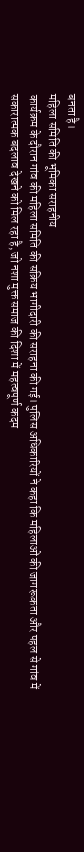बनता है।
महिला समिति की भूमिका सराहनीय
कार्यक्रम के दौरान गांव की महिला समिति की सक्रिय भागीदारी की सराहना की गई। पुलिस अधिकारियों ने कहा कि महिलाओं की जागरूकता और पहल से गांव में सकारात्मक बदलाव देखने को मिल रहा है, जो नशा मुक्त समाज की दिशा में महत्वपूर्ण कदम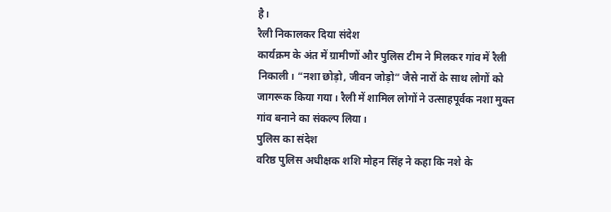है।
रैली निकालकर दिया संदेश
कार्यक्रम के अंत में ग्रामीणों और पुलिस टीम ने मिलकर गांव में रैली निकाली। “नशा छोड़ो, जीवन जोड़ो” जैसे नारों के साथ लोगों को जागरूक किया गया। रैली में शामिल लोगों ने उत्साहपूर्वक नशा मुक्त गांव बनाने का संकल्प लिया।
पुलिस का संदेश
वरिष्ठ पुलिस अधीक्षक शशि मोहन सिंह ने कहा कि नशे के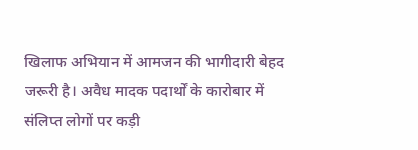खिलाफ अभियान में आमजन की भागीदारी बेहद जरूरी है। अवैध मादक पदार्थों के कारोबार में संलिप्त लोगों पर कड़ी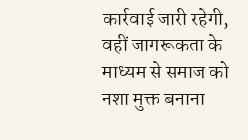कार्रवाई जारी रहेगी, वहीं जागरूकता के माध्यम से समाज को नशा मुक्त बनाना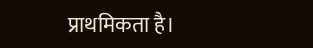प्राथमिकता है।